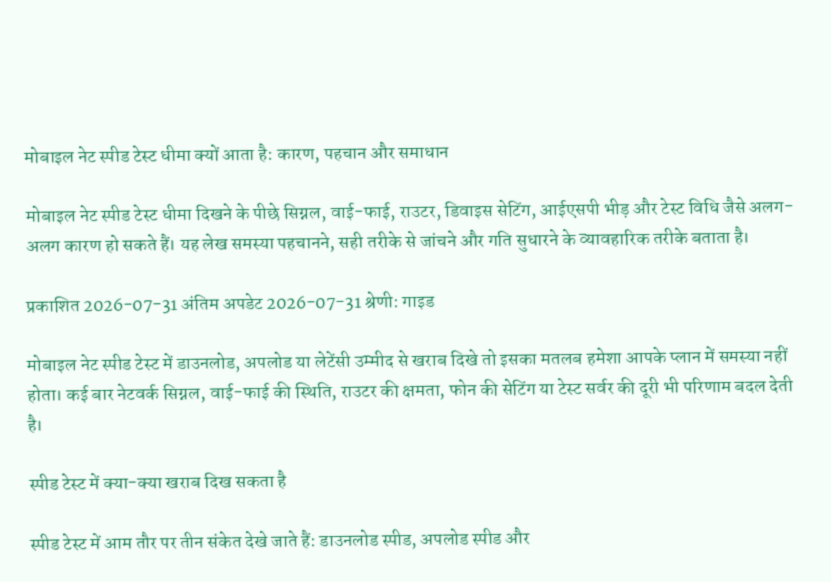मोबाइल नेट स्पीड टेस्ट धीमा क्यों आता है: कारण, पहचान और समाधान

मोबाइल नेट स्पीड टेस्ट धीमा दिखने के पीछे सिग्नल, वाई-फाई, राउटर, डिवाइस सेटिंग, आईएसपी भीड़ और टेस्ट विधि जैसे अलग-अलग कारण हो सकते हैं। यह लेख समस्या पहचानने, सही तरीके से जांचने और गति सुधारने के व्यावहारिक तरीके बताता है।

प्रकाशित 2026-07-31 अंतिम अपडेट 2026-07-31 श्रेणी: गाइड

मोबाइल नेट स्पीड टेस्ट में डाउनलोड, अपलोड या लेटेंसी उम्मीद से खराब दिखे तो इसका मतलब हमेशा आपके प्लान में समस्या नहीं होता। कई बार नेटवर्क सिग्नल, वाई-फाई की स्थिति, राउटर की क्षमता, फोन की सेटिंग या टेस्ट सर्वर की दूरी भी परिणाम बदल देती है।

स्पीड टेस्ट में क्या-क्या खराब दिख सकता है

स्पीड टेस्ट में आम तौर पर तीन संकेत देखे जाते हैं: डाउनलोड स्पीड, अपलोड स्पीड और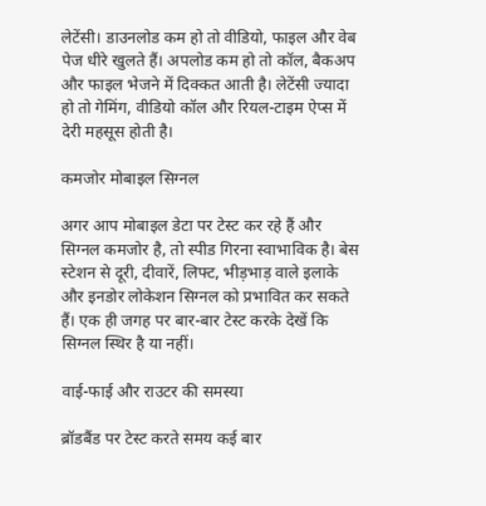लेटेंसी। डाउनलोड कम हो तो वीडियो, फाइल और वेब पेज धीरे खुलते हैं। अपलोड कम हो तो कॉल, बैकअप और फाइल भेजने में दिक्कत आती है। लेटेंसी ज्यादा हो तो गेमिंग, वीडियो कॉल और रियल-टाइम ऐप्स में देरी महसूस होती है।

कमजोर मोबाइल सिग्नल

अगर आप मोबाइल डेटा पर टेस्ट कर रहे हैं और सिग्नल कमजोर है, तो स्पीड गिरना स्वाभाविक है। बेस स्टेशन से दूरी, दीवारें, लिफ्ट, भीड़भाड़ वाले इलाके और इनडोर लोकेशन सिग्नल को प्रभावित कर सकते हैं। एक ही जगह पर बार-बार टेस्ट करके देखें कि सिग्नल स्थिर है या नहीं।

वाई-फाई और राउटर की समस्या

ब्रॉडबैंड पर टेस्ट करते समय कई बार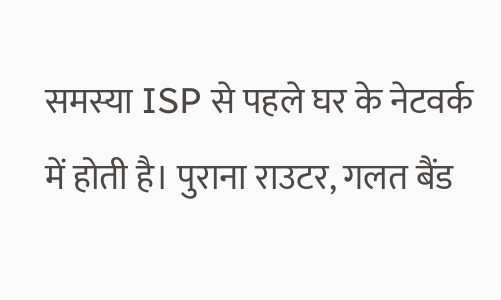समस्या ISP से पहले घर के नेटवर्क में होती है। पुराना राउटर, गलत बैंड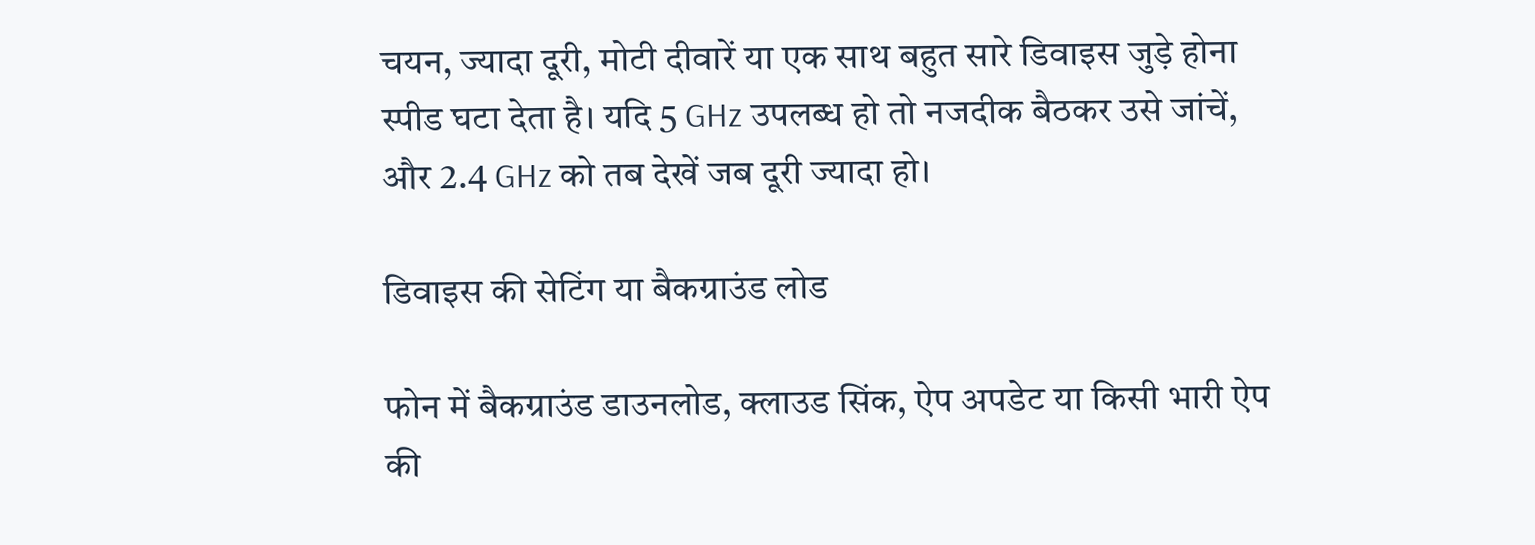चयन, ज्यादा दूरी, मोटी दीवारें या एक साथ बहुत सारे डिवाइस जुड़े होना स्पीड घटा देता है। यदि 5 GHz उपलब्ध हो तो नजदीक बैठकर उसे जांचें, और 2.4 GHz को तब देखें जब दूरी ज्यादा हो।

डिवाइस की सेटिंग या बैकग्राउंड लोड

फोन में बैकग्राउंड डाउनलोड, क्लाउड सिंक, ऐप अपडेट या किसी भारी ऐप की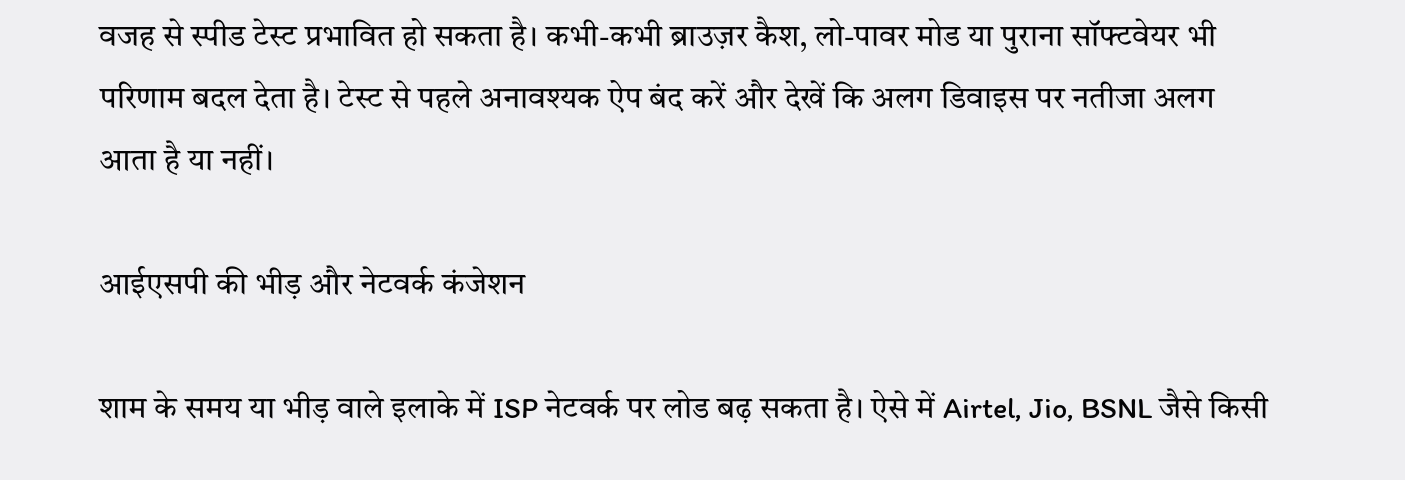वजह से स्पीड टेस्ट प्रभावित हो सकता है। कभी-कभी ब्राउज़र कैश, लो-पावर मोड या पुराना सॉफ्टवेयर भी परिणाम बदल देता है। टेस्ट से पहले अनावश्यक ऐप बंद करें और देखें कि अलग डिवाइस पर नतीजा अलग आता है या नहीं।

आईएसपी की भीड़ और नेटवर्क कंजेशन

शाम के समय या भीड़ वाले इलाके में ISP नेटवर्क पर लोड बढ़ सकता है। ऐसे में Airtel, Jio, BSNL जैसे किसी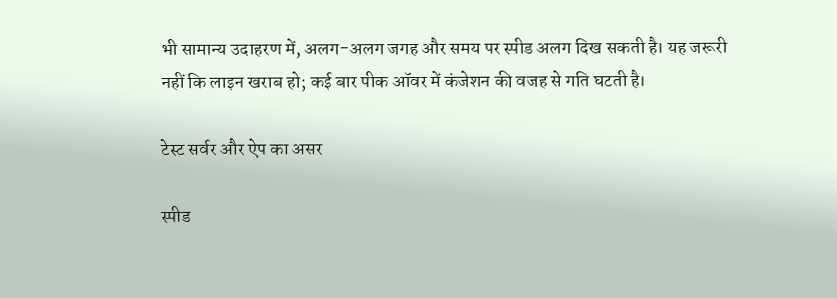भी सामान्य उदाहरण में, अलग-अलग जगह और समय पर स्पीड अलग दिख सकती है। यह जरूरी नहीं कि लाइन खराब हो; कई बार पीक ऑवर में कंजेशन की वजह से गति घटती है।

टेस्ट सर्वर और ऐप का असर

स्पीड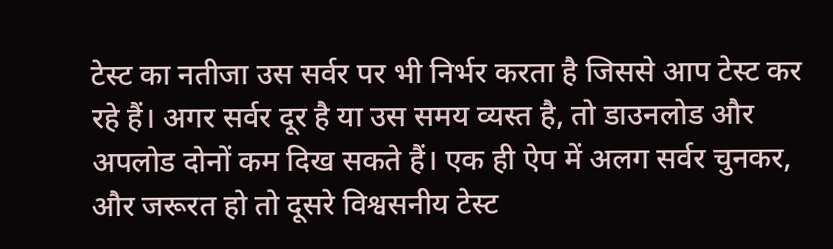टेस्ट का नतीजा उस सर्वर पर भी निर्भर करता है जिससे आप टेस्ट कर रहे हैं। अगर सर्वर दूर है या उस समय व्यस्त है, तो डाउनलोड और अपलोड दोनों कम दिख सकते हैं। एक ही ऐप में अलग सर्वर चुनकर, और जरूरत हो तो दूसरे विश्वसनीय टेस्ट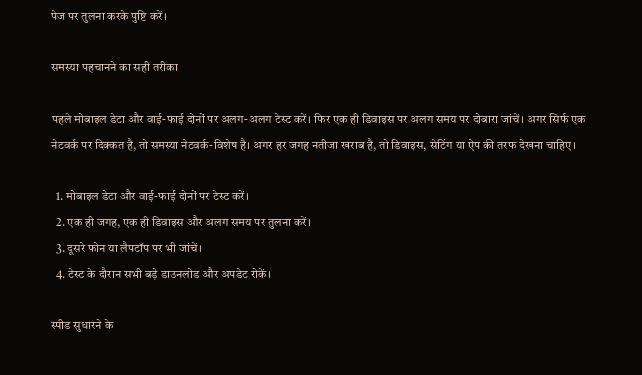पेज पर तुलना करके पुष्टि करें।

समस्या पहचानने का सही तरीका

पहले मोबाइल डेटा और वाई-फाई दोनों पर अलग-अलग टेस्ट करें। फिर एक ही डिवाइस पर अलग समय पर दोबारा जांचें। अगर सिर्फ एक नेटवर्क पर दिक्कत है, तो समस्या नेटवर्क-विशेष है। अगर हर जगह नतीजा खराब है, तो डिवाइस, सेटिंग या ऐप की तरफ देखना चाहिए।

  1. मोबाइल डेटा और वाई-फाई दोनों पर टेस्ट करें।
  2. एक ही जगह, एक ही डिवाइस और अलग समय पर तुलना करें।
  3. दूसरे फोन या लैपटॉप पर भी जांचें।
  4. टेस्ट के दौरान सभी बड़े डाउनलोड और अपडेट रोकें।

स्पीड सुधारने के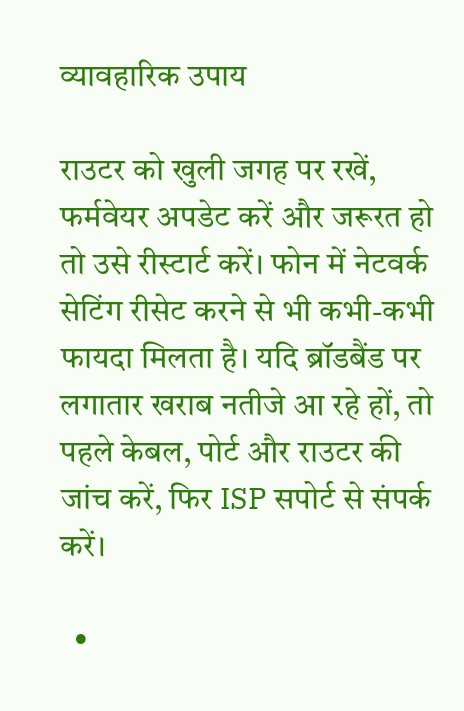व्यावहारिक उपाय

राउटर को खुली जगह पर रखें, फर्मवेयर अपडेट करें और जरूरत हो तो उसे रीस्टार्ट करें। फोन में नेटवर्क सेटिंग रीसेट करने से भी कभी-कभी फायदा मिलता है। यदि ब्रॉडबैंड पर लगातार खराब नतीजे आ रहे हों, तो पहले केबल, पोर्ट और राउटर की जांच करें, फिर ISP सपोर्ट से संपर्क करें।

  •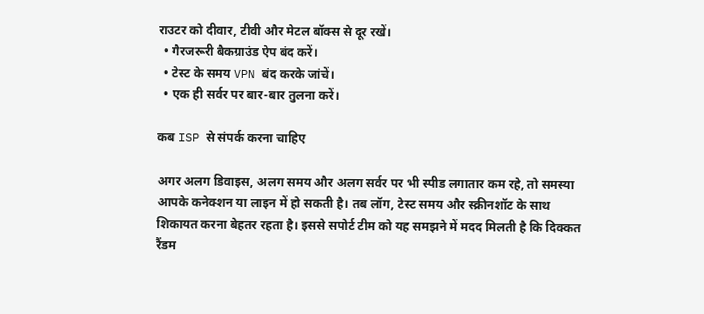राउटर को दीवार, टीवी और मेटल बॉक्स से दूर रखें।
  • गैरजरूरी बैकग्राउंड ऐप बंद करें।
  • टेस्ट के समय VPN बंद करके जांचें।
  • एक ही सर्वर पर बार-बार तुलना करें।

कब ISP से संपर्क करना चाहिए

अगर अलग डिवाइस, अलग समय और अलग सर्वर पर भी स्पीड लगातार कम रहे, तो समस्या आपके कनेक्शन या लाइन में हो सकती है। तब लॉग, टेस्ट समय और स्क्रीनशॉट के साथ शिकायत करना बेहतर रहता है। इससे सपोर्ट टीम को यह समझने में मदद मिलती है कि दिक्कत रैंडम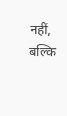नहीं, बल्कि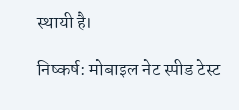स्थायी है।

निष्कर्ष: मोबाइल नेट स्पीड टेस्ट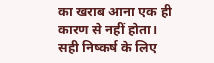का खराब आना एक ही कारण से नहीं होता। सही निष्कर्ष के लिए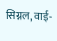सिग्नल, वाई-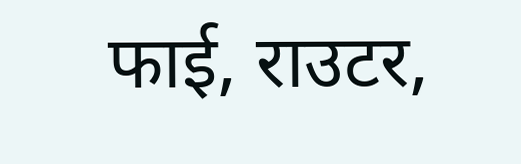फाई, राउटर,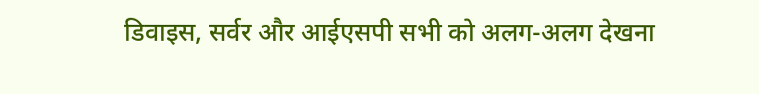डिवाइस, सर्वर और आईएसपी सभी को अलग-अलग देखना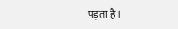पड़ता है।